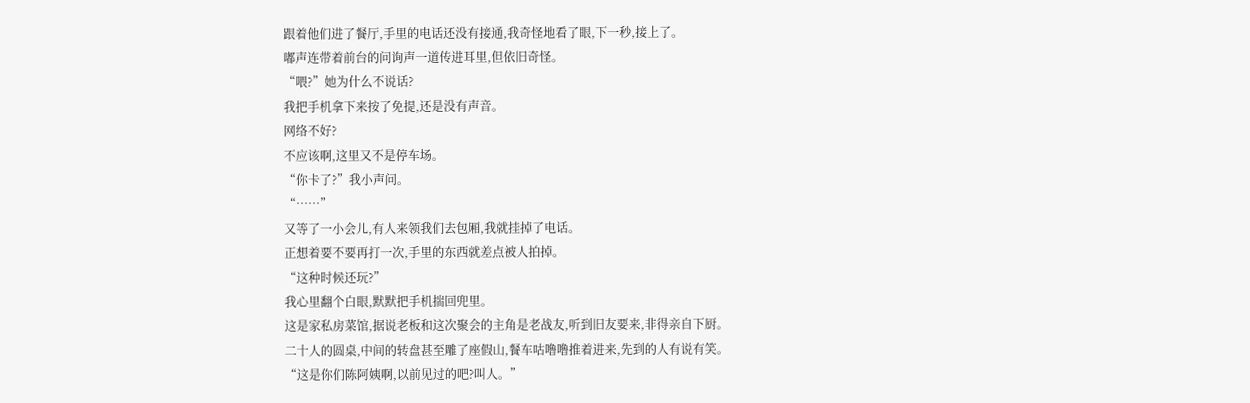跟着他们进了餐厅,手里的电话还没有接通,我奇怪地看了眼,下一秒,接上了。
嘟声连带着前台的问询声一道传进耳里,但依旧奇怪。
“喂?”她为什么不说话?
我把手机拿下来按了免提,还是没有声音。
网络不好?
不应该啊,这里又不是停车场。
“你卡了?”我小声问。
“……”
又等了一小会儿,有人来领我们去包厢,我就挂掉了电话。
正想着要不要再打一次,手里的东西就差点被人拍掉。
“这种时候还玩?”
我心里翻个白眼,默默把手机揣回兜里。
这是家私房菜馆,据说老板和这次聚会的主角是老战友,听到旧友要来,非得亲自下厨。
二十人的圆桌,中间的转盘甚至雕了座假山,餐车咕噜噜推着进来,先到的人有说有笑。
“这是你们陈阿姨啊,以前见过的吧?叫人。”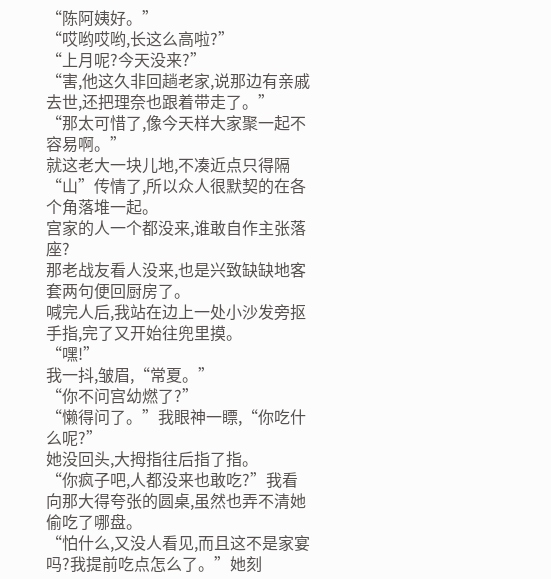“陈阿姨好。”
“哎哟哎哟,长这么高啦?”
“上月呢?今天没来?”
“害,他这久非回趟老家,说那边有亲戚去世,还把理奈也跟着带走了。”
“那太可惜了,像今天样大家聚一起不容易啊。”
就这老大一块儿地,不凑近点只得隔“山”传情了,所以众人很默契的在各个角落堆一起。
宫家的人一个都没来,谁敢自作主张落座?
那老战友看人没来,也是兴致缺缺地客套两句便回厨房了。
喊完人后,我站在边上一处小沙发旁抠手指,完了又开始往兜里摸。
“嘿!”
我一抖,皱眉,“常夏。”
“你不问宫幼燃了?”
“懒得问了。”我眼神一瞟,“你吃什么呢?”
她没回头,大拇指往后指了指。
“你疯子吧,人都没来也敢吃?”我看向那大得夸张的圆桌,虽然也弄不清她偷吃了哪盘。
“怕什么,又没人看见,而且这不是家宴吗?我提前吃点怎么了。”她刻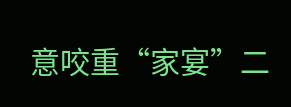意咬重“家宴”二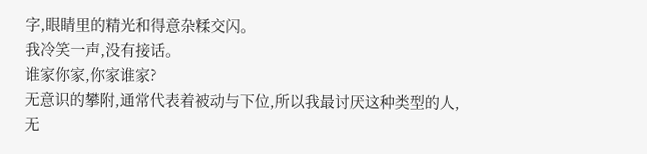字,眼睛里的精光和得意杂糅交闪。
我冷笑一声,没有接话。
谁家你家,你家谁家?
无意识的攀附,通常代表着被动与下位,所以我最讨厌这种类型的人,无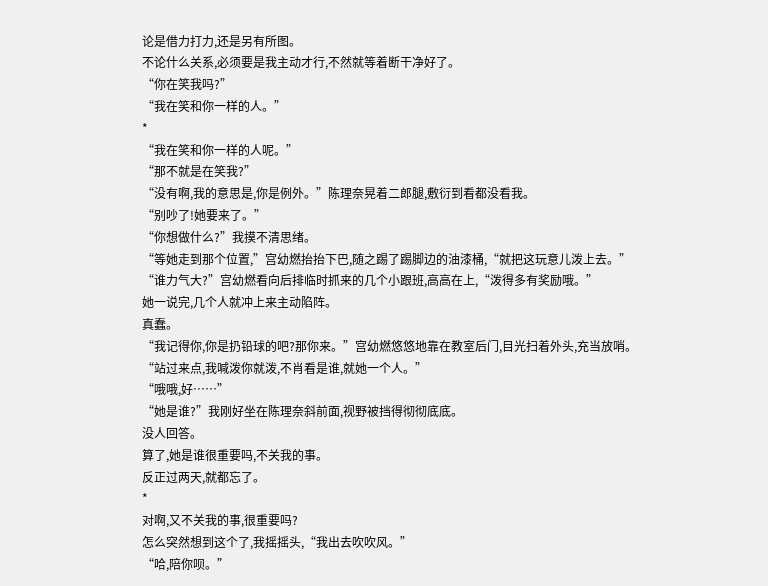论是借力打力,还是另有所图。
不论什么关系,必须要是我主动才行,不然就等着断干净好了。
“你在笑我吗?”
“我在笑和你一样的人。”
*
“我在笑和你一样的人呢。”
“那不就是在笑我?”
“没有啊,我的意思是,你是例外。”陈理奈晃着二郎腿,敷衍到看都没看我。
“别吵了!她要来了。”
“你想做什么?”我摸不清思绪。
“等她走到那个位置,”宫幼燃抬抬下巴,随之踢了踢脚边的油漆桶,“就把这玩意儿泼上去。”
“谁力气大?”宫幼燃看向后排临时抓来的几个小跟班,高高在上,“泼得多有奖励哦。”
她一说完,几个人就冲上来主动陷阵。
真蠢。
“我记得你,你是扔铅球的吧?那你来。”宫幼燃悠悠地靠在教室后门,目光扫着外头,充当放哨。
“站过来点,我喊泼你就泼,不肖看是谁,就她一个人。”
“哦哦,好……”
“她是谁?”我刚好坐在陈理奈斜前面,视野被挡得彻彻底底。
没人回答。
算了,她是谁很重要吗,不关我的事。
反正过两天,就都忘了。
*
对啊,又不关我的事,很重要吗?
怎么突然想到这个了,我摇摇头,“我出去吹吹风。”
“哈,陪你呗。”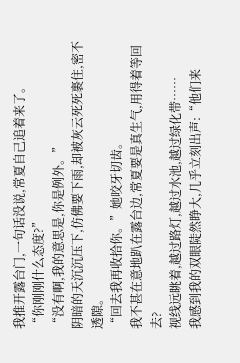我推开露台门,一句话没说,常夏自己追着来了。
“你刚刚什么态度?”
“没有啊,我的意思是,你是例外。”
阴暗的天沉沉压下,仿佛要下雨,却被灰云死死裹住,密不透隙。
“回去我再收拾你。”她咬牙切齿。
我不甚在意地趴在露台边,常夏要是真生气,用得着等回去?
视线远眺着,越过路灯,越过水池,越过绿化带……
我感到我的双眼陡然睁大,几乎立刻出声:“他们来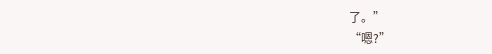了。”
“嗯?”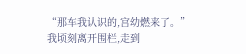“那车我认识的,宫幼燃来了。”我顷刻离开围栏,走到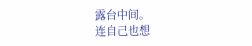露台中间。
连自己也想